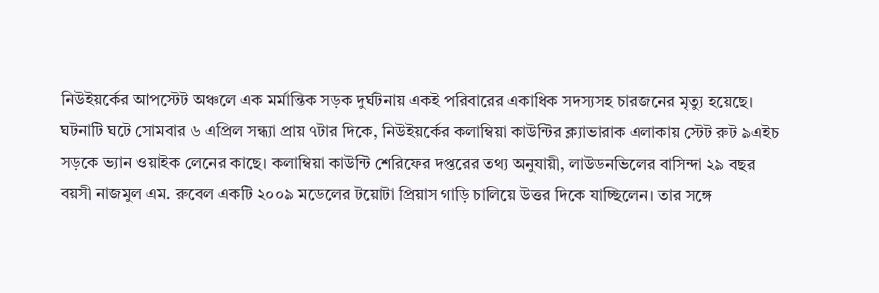নিউইয়র্কের আপস্টেট অঞ্চলে এক মর্মান্তিক সড়ক দুর্ঘটনায় একই পরিবারের একাধিক সদস্যসহ চারজনের মৃত্যু হয়েছে। ঘটনাটি ঘটে সোমবার ৬ এপ্রিল সন্ধ্যা প্রায় ৭টার দিকে, নিউইয়র্কের কলাম্বিয়া কাউন্টির ক্ল্যাভারাক এলাকায় স্টেট রুট ৯এইচ সড়কে ভ্যান ওয়াইক লেনের কাছে। কলাম্বিয়া কাউন্টি শেরিফের দপ্তরের তথ্য অনুযায়ী, লাউডনভিলের বাসিন্দা ২৯ বছর বয়সী নাজমুল এম. রুবেল একটি ২০০৯ মডেলের টয়োটা প্রিয়াস গাড়ি চালিয়ে উত্তর দিকে যাচ্ছিলেন। তার সঙ্গে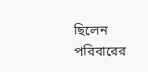ছিলেন পরিবারের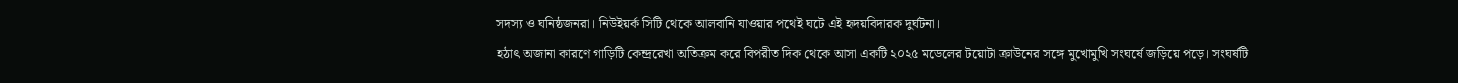সদস্য ও ঘনিষ্ঠজনরা। নিউইয়র্ক সিটি থেকে আলবানি যাওয়ার পথেই ঘটে এই হৃদয়বিদারক দুর্ঘটনা।
হঠাৎ অজানা কারণে গাড়িটি কেন্দ্ররেখা অতিক্রম করে বিপরীত দিক থেকে আসা একটি ২০২৫ মডেলের টয়োটা ক্রাউনের সঙ্গে মুখোমুখি সংঘর্ষে জড়িয়ে পড়ে। সংঘর্ষটি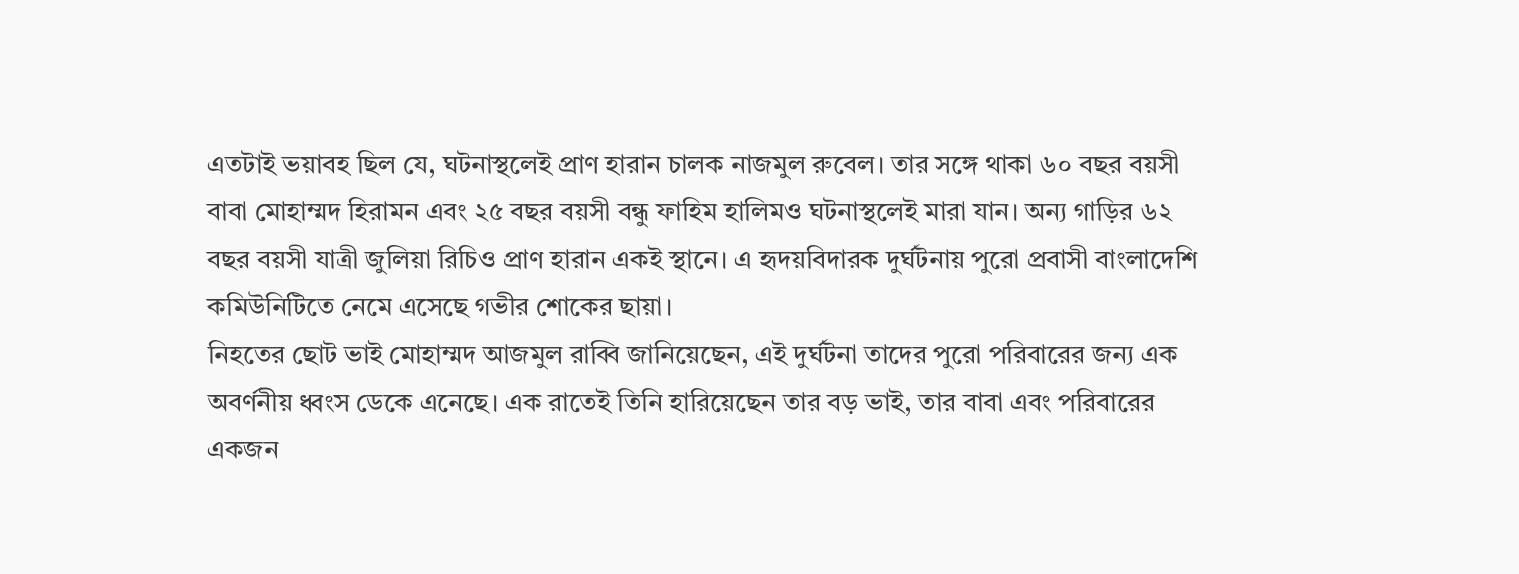এতটাই ভয়াবহ ছিল যে, ঘটনাস্থলেই প্রাণ হারান চালক নাজমুল রুবেল। তার সঙ্গে থাকা ৬০ বছর বয়সী বাবা মোহাম্মদ হিরামন এবং ২৫ বছর বয়সী বন্ধু ফাহিম হালিমও ঘটনাস্থলেই মারা যান। অন্য গাড়ির ৬২ বছর বয়সী যাত্রী জুলিয়া রিচিও প্রাণ হারান একই স্থানে। এ হৃদয়বিদারক দুর্ঘটনায় পুরো প্রবাসী বাংলাদেশি কমিউনিটিতে নেমে এসেছে গভীর শোকের ছায়া।
নিহতের ছোট ভাই মোহাম্মদ আজমুল রাব্বি জানিয়েছেন, এই দুর্ঘটনা তাদের পুরো পরিবারের জন্য এক অবর্ণনীয় ধ্বংস ডেকে এনেছে। এক রাতেই তিনি হারিয়েছেন তার বড় ভাই, তার বাবা এবং পরিবারের একজন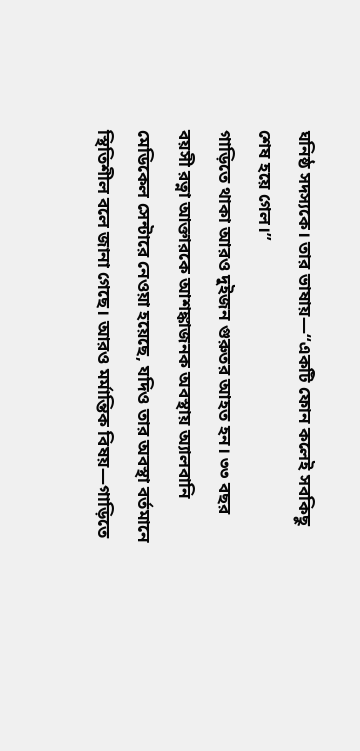ঘনিষ্ঠ সদস্যকে। তার ভাষায়—“একটি ফোন কলেই সবকিছু শেষ হয়ে গেল।”
গাড়িতে থাকা আরও দুইজন গুরুতর আহত হন। ৩৩ বছর বয়সী রত্না আক্তারকে আশঙ্কাজনক অবস্থায় অ্যালবানি মেডিকেল সেন্টারে নেওয়া হয়েছে, যদিও তার অবস্থা বর্তমানে স্থিতিশীল বলে জানা গেছে। আরও মর্মান্তিক বিষয়—গাড়িতে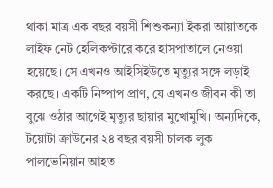থাকা মাত্র এক বছর বয়সী শিশুকন্যা ইকরা আয়াতকে লাইফ নেট হেলিকপ্টারে করে হাসপাতালে নেওয়া হয়েছে। সে এখনও আইসিইউতে মৃত্যুর সঙ্গে লড়াই করছে। একটি নিষ্পাপ প্রাণ, যে এখনও জীবন কী তা বুঝে ওঠার আগেই মৃত্যুর ছায়ার মুখোমুখি। অন্যদিকে, টয়োটা ক্রাউনের ২৪ বছর বয়সী চালক লুক পালভেনিয়ান আহত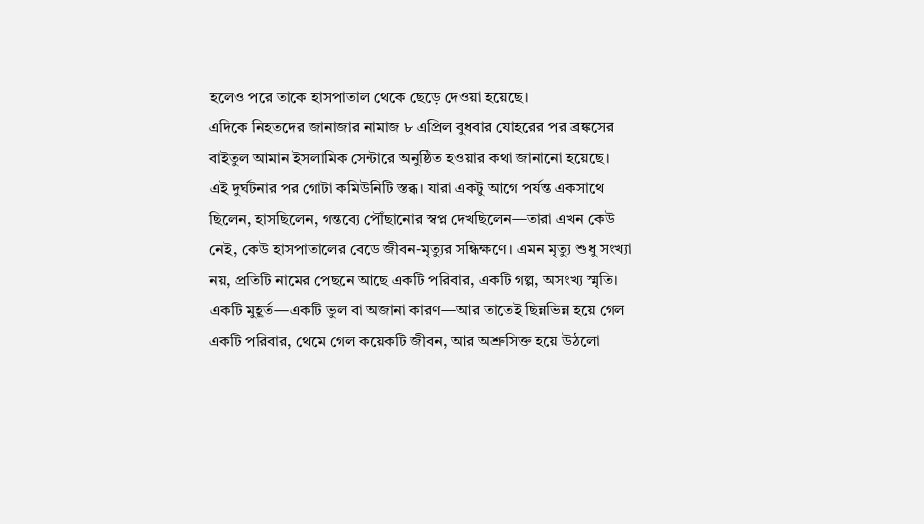হলেও পরে তাকে হাসপাতাল থেকে ছেড়ে দেওয়া হয়েছে।
এদিকে নিহতদের জানাজার নামাজ ৮ এপ্রিল বুধবার যোহরের পর ব্রঙ্কসের বাইতুল আমান ইসলামিক সেন্টারে অনুষ্ঠিত হওয়ার কথা জানানো হয়েছে।
এই দুর্ঘটনার পর গোটা কমিউনিটি স্তব্ধ। যারা একটু আগে পর্যন্ত একসাথে ছিলেন, হাসছিলেন, গন্তব্যে পৌঁছানোর স্বপ্ন দেখছিলেন—তারা এখন কেউ নেই, কেউ হাসপাতালের বেডে জীবন-মৃত্যুর সন্ধিক্ষণে। এমন মৃত্যু শুধু সংখ্যা নয়, প্রতিটি নামের পেছনে আছে একটি পরিবার, একটি গল্প, অসংখ্য স্মৃতি। একটি মুহূর্ত—একটি ভুল বা অজানা কারণ—আর তাতেই ছিন্নভিন্ন হয়ে গেল একটি পরিবার, থেমে গেল কয়েকটি জীবন, আর অশ্রুসিক্ত হয়ে উঠলো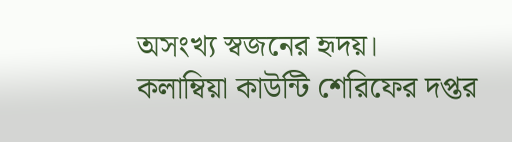অসংখ্য স্বজনের হৃদয়।
কলাম্বিয়া কাউন্টি শেরিফের দপ্তর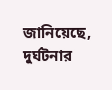জানিয়েছে, দুর্ঘটনার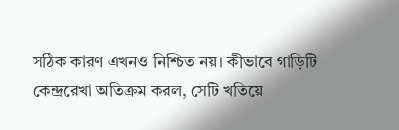সঠিক কারণ এখনও নিশ্চিত নয়। কীভাবে গাড়িটি কেন্দ্ররেখা অতিক্রম করল, সেটি খতিয়ে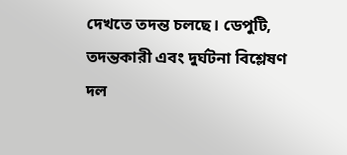দেখতে তদন্ত চলছে। ডেপুটি, তদন্তকারী এবং দুর্ঘটনা বিশ্লেষণ দল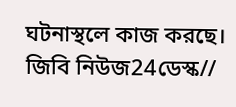ঘটনাস্থলে কাজ করছে। জিবি নিউজ24ডেস্ক//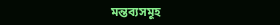মন্তব্যসমূহ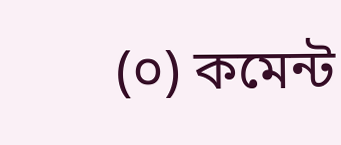(০) কমেন্ট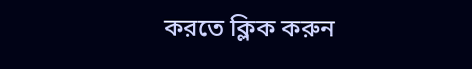করতে ক্লিক করুন